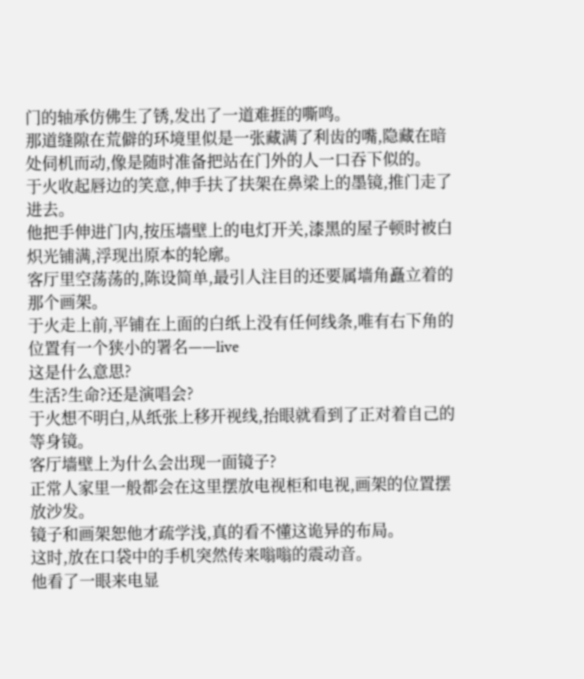门的轴承仿佛生了锈,发出了一道难捱的嘶鸣。
那道缝隙在荒僻的环境里似是一张藏满了利齿的嘴,隐藏在暗处伺机而动,像是随时准备把站在门外的人一口吞下似的。
于火收起唇边的笑意,伸手扶了扶架在鼻梁上的墨镜,推门走了进去。
他把手伸进门内,按压墙壁上的电灯开关,漆黑的屋子顿时被白炽光铺满,浮现出原本的轮廓。
客厅里空荡荡的,陈设简单,最引人注目的还要属墙角矗立着的那个画架。
于火走上前,平铺在上面的白纸上没有任何线条,唯有右下角的位置有一个狭小的署名——live
这是什么意思?
生活?生命?还是演唱会?
于火想不明白,从纸张上移开视线,抬眼就看到了正对着自己的等身镜。
客厅墙壁上为什么会出现一面镜子?
正常人家里一般都会在这里摆放电视柜和电视,画架的位置摆放沙发。
镜子和画架恕他才疏学浅,真的看不懂这诡异的布局。
这时,放在口袋中的手机突然传来嗡嗡的震动音。
他看了一眼来电显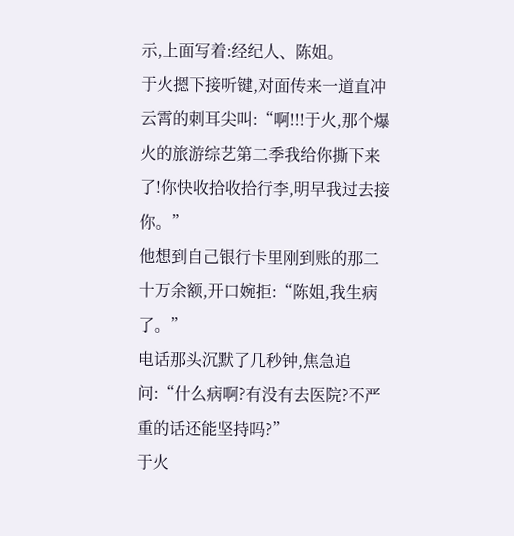示,上面写着:经纪人、陈姐。
于火摁下接听键,对面传来一道直冲云霄的刺耳尖叫:“啊!!!于火,那个爆火的旅游综艺第二季我给你撕下来了!你快收拾收拾行李,明早我过去接你。”
他想到自己银行卡里刚到账的那二十万余额,开口婉拒:“陈姐,我生病了。”
电话那头沉默了几秒钟,焦急追问:“什么病啊?有没有去医院?不严重的话还能坚持吗?”
于火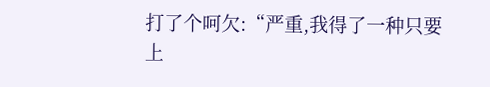打了个呵欠:“严重,我得了一种只要上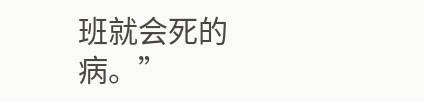班就会死的病。”